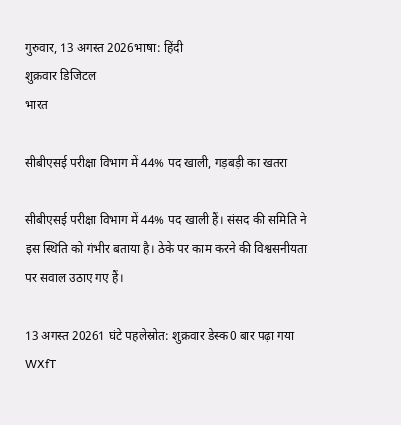गुरुवार, 13 अगस्त 2026भाषा: हिंदी
शुक्रवार डिजिटल
भारत

सीबीएसई परीक्षा विभाग में 44% पद खाली, गड़बड़ी का खतरा

सीबीएसई परीक्षा विभाग में 44% पद खाली हैं। संसद की समिति ने इस स्थिति को गंभीर बताया है। ठेके पर काम करने की विश्वसनीयता पर सवाल उठाए गए हैं।

13 अगस्त 20261 घंटे पहलेस्रोत: शुक्रवार डेस्क0 बार पढ़ा गया
WXfT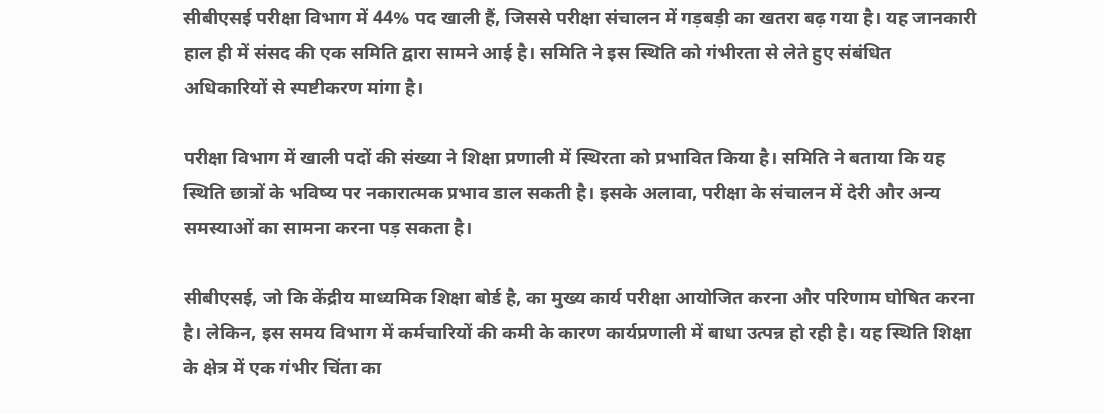सीबीएसई परीक्षा विभाग में 44% पद खाली हैं, जिससे परीक्षा संचालन में गड़बड़ी का खतरा बढ़ गया है। यह जानकारी हाल ही में संसद की एक समिति द्वारा सामने आई है। समिति ने इस स्थिति को गंभीरता से लेते हुए संबंधित अधिकारियों से स्पष्टीकरण मांगा है।

परीक्षा विभाग में खाली पदों की संख्या ने शिक्षा प्रणाली में स्थिरता को प्रभावित किया है। समिति ने बताया कि यह स्थिति छात्रों के भविष्य पर नकारात्मक प्रभाव डाल सकती है। इसके अलावा, परीक्षा के संचालन में देरी और अन्य समस्याओं का सामना करना पड़ सकता है।

सीबीएसई, जो कि केंद्रीय माध्यमिक शिक्षा बोर्ड है, का मुख्य कार्य परीक्षा आयोजित करना और परिणाम घोषित करना है। लेकिन, इस समय विभाग में कर्मचारियों की कमी के कारण कार्यप्रणाली में बाधा उत्पन्न हो रही है। यह स्थिति शिक्षा के क्षेत्र में एक गंभीर चिंता का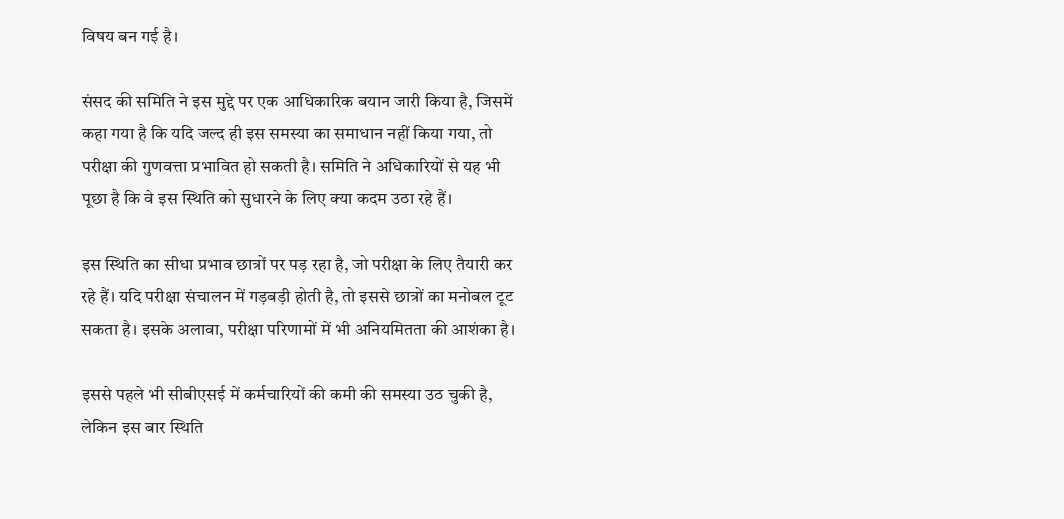विषय बन गई है।

संसद की समिति ने इस मुद्दे पर एक आधिकारिक बयान जारी किया है, जिसमें कहा गया है कि यदि जल्द ही इस समस्या का समाधान नहीं किया गया, तो परीक्षा की गुणवत्ता प्रभावित हो सकती है। समिति ने अधिकारियों से यह भी पूछा है कि वे इस स्थिति को सुधारने के लिए क्या कदम उठा रहे हैं।

इस स्थिति का सीधा प्रभाव छात्रों पर पड़ रहा है, जो परीक्षा के लिए तैयारी कर रहे हैं। यदि परीक्षा संचालन में गड़बड़ी होती है, तो इससे छात्रों का मनोबल टूट सकता है। इसके अलावा, परीक्षा परिणामों में भी अनियमितता की आशंका है।

इससे पहले भी सीबीएसई में कर्मचारियों की कमी की समस्या उठ चुकी है, लेकिन इस बार स्थिति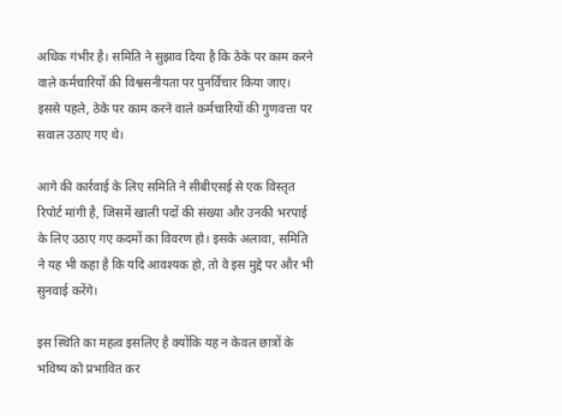अधिक गंभीर है। समिति ने सुझाव दिया है कि ठेके पर काम करने वाले कर्मचारियों की विश्वसनीयता पर पुनर्विचार किया जाए। इससे पहले, ठेके पर काम करने वाले कर्मचारियों की गुणवत्ता पर सवाल उठाए गए थे।

आगे की कार्रवाई के लिए समिति ने सीबीएसई से एक विस्तृत रिपोर्ट मांगी है, जिसमें खाली पदों की संख्या और उनकी भरपाई के लिए उठाए गए कदमों का विवरण हो। इसके अलावा, समिति ने यह भी कहा है कि यदि आवश्यक हो, तो वे इस मुद्दे पर और भी सुनवाई करेंगे।

इस स्थिति का महत्व इसलिए है क्योंकि यह न केवल छात्रों के भविष्य को प्रभावित कर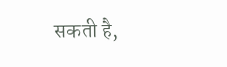सकती है,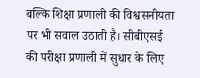बल्कि शिक्षा प्रणाली की विश्वसनीयता पर भी सवाल उठाती है। सीबीएसई की परीक्षा प्रणाली में सुधार के लिए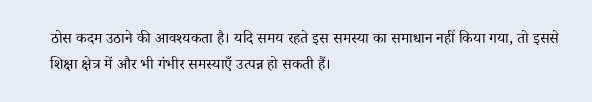ठोस कदम उठाने की आवश्यकता है। यदि समय रहते इस समस्या का समाधान नहीं किया गया, तो इससे शिक्षा क्षेत्र में और भी गंभीर समस्याएँ उत्पन्न हो सकती हैं।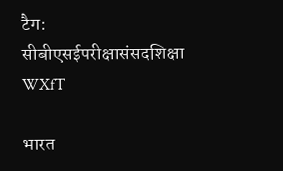टैग:
सीबीएसईपरीक्षासंसदशिक्षा
WXfT

भारत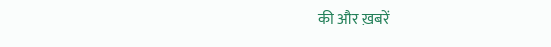की और ख़बरें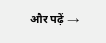और पढ़ें →